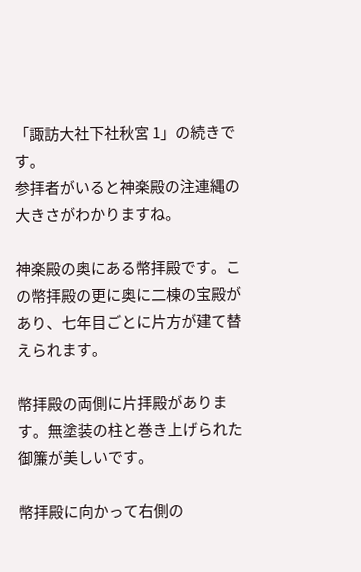「諏訪大社下社秋宮 1」の続きです。
参拝者がいると神楽殿の注連縄の大きさがわかりますね。

神楽殿の奥にある幣拝殿です。この幣拝殿の更に奥に二棟の宝殿があり、七年目ごとに片方が建て替えられます。

幣拝殿の両側に片拝殿があります。無塗装の柱と巻き上げられた御簾が美しいです。

幣拝殿に向かって右側の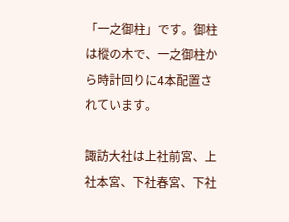「一之御柱」です。御柱は樅の木で、一之御柱から時計回りに4本配置されています。

諏訪大社は上社前宮、上社本宮、下社春宮、下社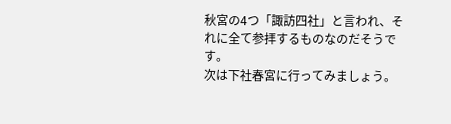秋宮の4つ「諏訪四社」と言われ、それに全て参拝するものなのだそうです。
次は下社春宮に行ってみましょう。